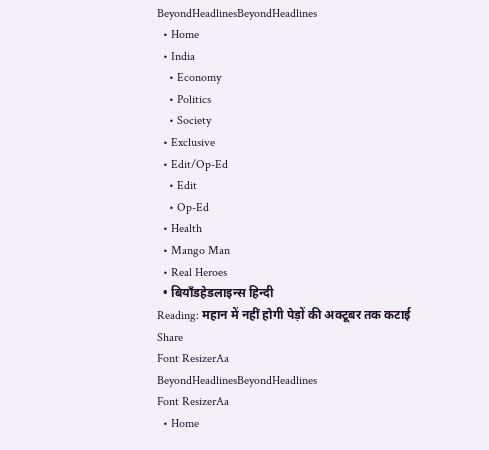BeyondHeadlinesBeyondHeadlines
  • Home
  • India
    • Economy
    • Politics
    • Society
  • Exclusive
  • Edit/Op-Ed
    • Edit
    • Op-Ed
  • Health
  • Mango Man
  • Real Heroes
  • बियॉंडहेडलाइन्स हिन्दी
Reading: महान में नहीं होगी पेड़ों की अक्टूबर तक कटाई
Share
Font ResizerAa
BeyondHeadlinesBeyondHeadlines
Font ResizerAa
  • Home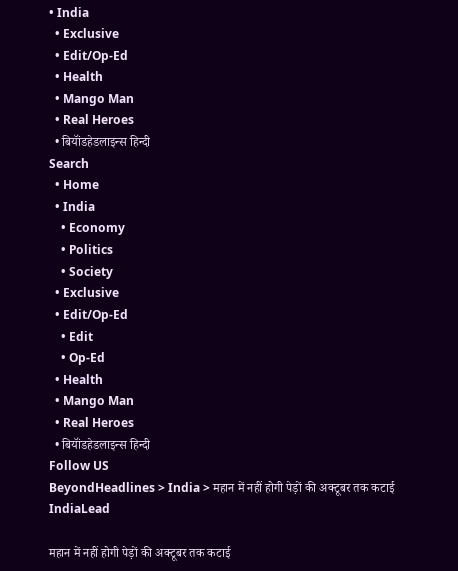• India
  • Exclusive
  • Edit/Op-Ed
  • Health
  • Mango Man
  • Real Heroes
  • बियॉंडहेडलाइन्स हिन्दी
Search
  • Home
  • India
    • Economy
    • Politics
    • Society
  • Exclusive
  • Edit/Op-Ed
    • Edit
    • Op-Ed
  • Health
  • Mango Man
  • Real Heroes
  • बियॉंडहेडलाइन्स हिन्दी
Follow US
BeyondHeadlines > India > महान में नहीं होगी पेड़ों की अक्टूबर तक कटाई
IndiaLead

महान में नहीं होगी पेड़ों की अक्टूबर तक कटाई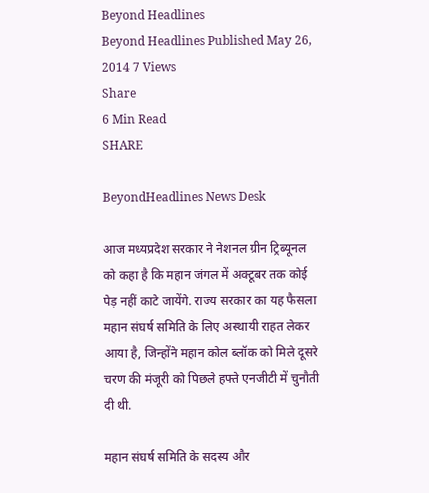Beyond Headlines
Beyond Headlines Published May 26, 2014 7 Views
Share
6 Min Read
SHARE

BeyondHeadlines News Desk

आज मध्यप्रदेश सरकार ने नेशनल ग्रीन ट्रिब्यूनल को कहा है कि महान जंगल में अक्टूबर तक कोई पेड़ नहीं काटे जायेंगे. राज्य सरकार का यह फैसला महान संघर्ष समिति के लिए अस्थायी राहत लेकर आया है, जिन्होंने महान कोल ब्लॉक को मिले दूसरे चरण की मंजूरी को पिछले हफ्ते एनजीटी में चुनौती दी थी.

महान संघर्ष समिति के सदस्य और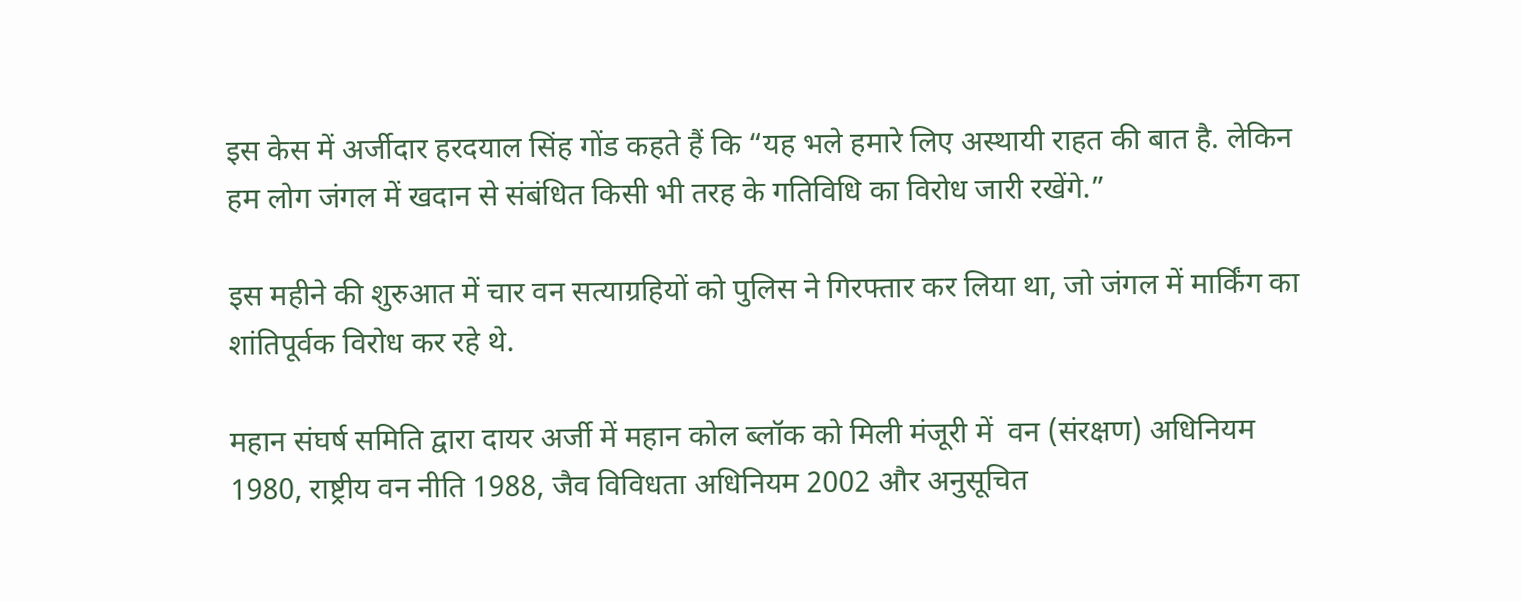इस केस में अर्जीदार हरदयाल सिंह गोंड कहते हैं कि “यह भले हमारे लिए अस्थायी राहत की बात है. लेकिन हम लोग जंगल में खदान से संबंधित किसी भी तरह के गतिविधि का विरोध जारी रखेंगे.”

इस महीने की शुरुआत में चार वन सत्याग्रहियों को पुलिस ने गिरफ्तार कर लिया था, जो जंगल में मार्किंग का शांतिपूर्वक विरोध कर रहे थे.

महान संघर्ष समिति द्वारा दायर अर्जी में महान कोल ब्लॉक को मिली मंजूरी में  वन (संरक्षण) अधिनियम 1980, राष्ट्रीय वन नीति 1988, जैव विविधता अधिनियम 2002 और अनुसूचित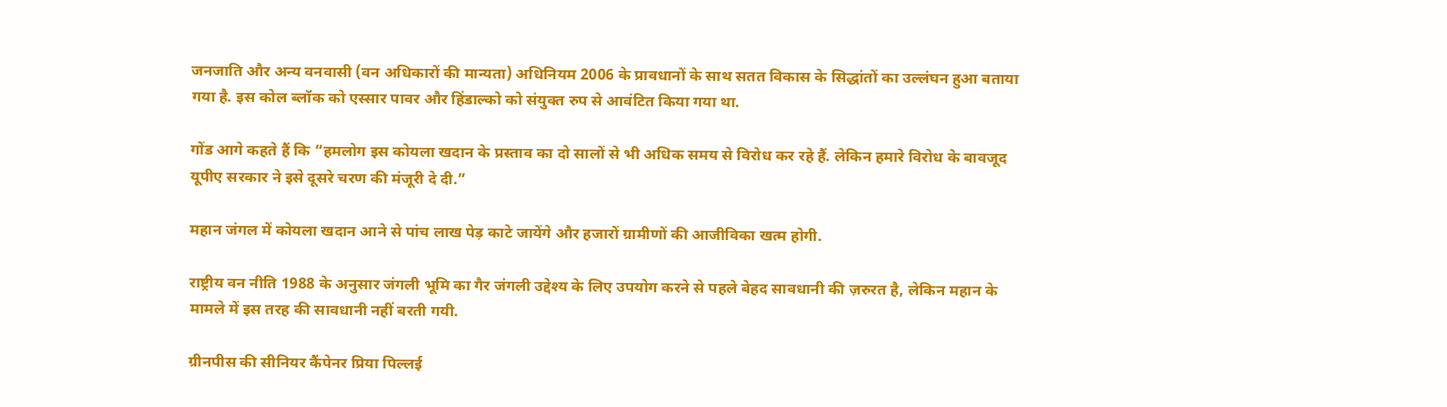जनजाति और अन्य वनवासी (वन अधिकारों की मान्यता) अधिनियम 2006 के प्रावधानों के साथ सतत विकास के सिद्धांतों का उल्लंघन हुआ बताया गया है. इस कोल ब्लॉक को एस्सार पावर और हिंडाल्को को संयुक्त रुप से आवंटित किया गया था.

गोंड आगे कहते हैं कि “हमलोग इस कोयला खदान के प्रस्ताव का दो सालों से भी अधिक समय से विरोध कर रहे हैं. लेकिन हमारे विरोध के बावजूद यूपीए सरकार ने इसे दूसरे चरण की मंजूरी दे दी.”

महान जंगल में कोयला खदान आने से पांच लाख पेड़ काटे जायेंगे और हजारों ग्रामीणों की आजीविका खत्म होगी.

राष्ट्रीय वन नीति 1988 के अनुसार जंगली भूमि का गैर जंगली उद्देश्य के लिए उपयोग करने से पहले बेहद सावधानी की ज़रुरत है, लेकिन महान के मामले में इस तरह की सावधानी नहीं बरती गयी.

ग्रीनपीस की सीनियर कैंपेनर प्रिया पिल्लई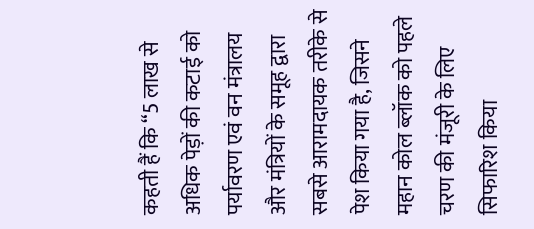कहती हैं कि “5 लाख से अधिक पेड़ों की कटाई को पर्यावरण एवं वन मंत्रालय और मंत्रियों के समूह द्वारा सबसे आरामदायक तरीके से पेश किया गया है, जिसने महान कोल ब्लॉक को पहले चरण की मंजूरी के लिए सिफारिश किया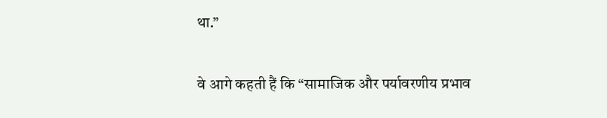था.”

वे आगे कहती हैं कि “सामाजिक और पर्यावरणीय प्रभाव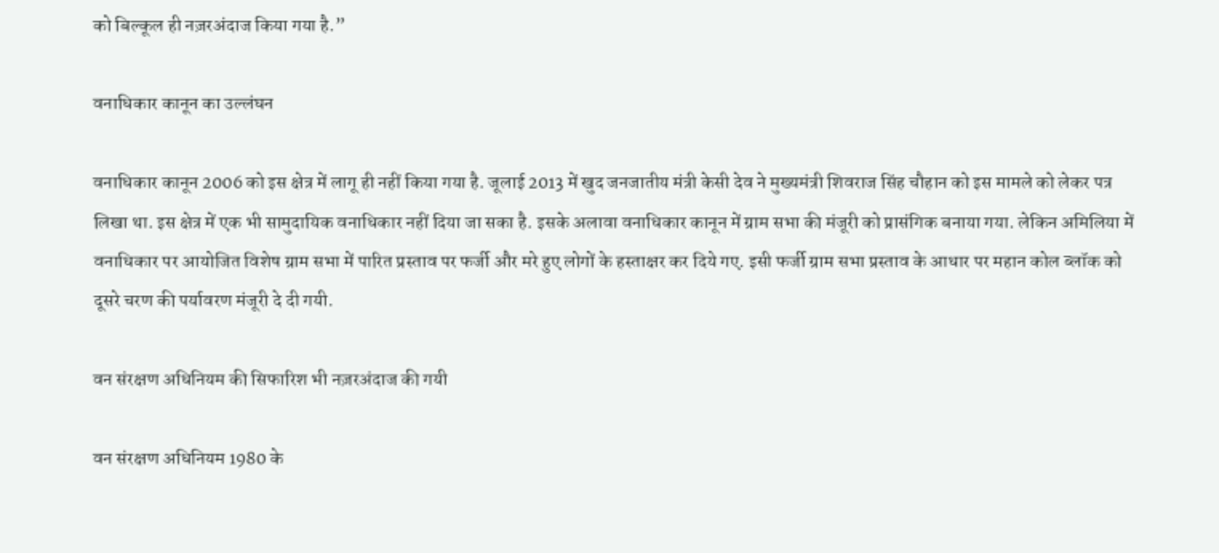को बिल्कूल ही नज़रअंदाज किया गया है.”

वनाधिकार कानून का उल्लंघन

वनाधिकार कानून 2006 को इस क्षेत्र में लागू ही नहीं किया गया है. जूलाई 2013 में खुद जनजातीय मंत्री केसी देव ने मुख्यमंत्री शिवराज सिंह चौहान को इस मामले को लेकर पत्र लिखा था. इस क्षेत्र में एक भी सामुदायिक वनाधिकार नहीं दिया जा सका है. इसके अलावा वनाधिकार कानून में ग्राम सभा की मंजूरी को प्रासंगिक बनाया गया. लेकिन अमिलिया में वनाधिकार पर आयोजित विशेष ग्राम सभा में पारित प्रस्ताव पर फर्जी और मरे हुए लोगों के हस्ताक्षर कर दिये गए. इसी फर्जी ग्राम सभा प्रस्ताव के आधार पर महान कोल ब्लॉक को दूसरे चरण की पर्यावरण मंजूरी दे दी गयी.

वन संरक्षण अधिनियम की सिफारिश भी नज़रअंदाज की गयी

वन संरक्षण अधिनियम 1980 के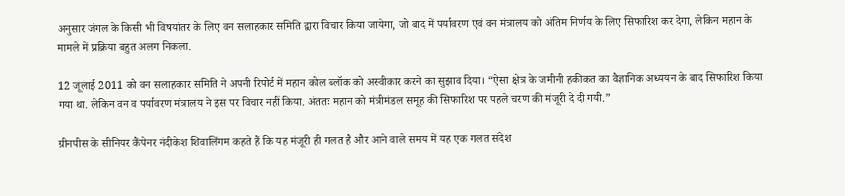अनुसार जंगल के किसी भी विषयांतर के लिए वन सलाहकार समिति द्वारा विचार किया जायेगा, जो बाद में पर्यावरण एवं वन मंत्रालय को अंतिम निर्णय के लिए सिफारिश कर देगा, लेकिन महान के मामले में प्रक्रिया बहुत अलग निकला.

12 जूलाई 2011 को वन सलाहकार समिति ने अपनी रिपोर्ट में महान कोल ब्लॉक को अस्वीकार करने का सुझाव दिया। “ऐसा क्षेत्र के जमीनी हकीकत का वैज्ञानिक अध्ययन के बाद सिफारिश किया गया था. लेकिन वन व पर्यावरण मंत्रालय ने इस पर विचार नहीं किया. अंततः महान को मंत्रीमंडल समूह की सिफारिश पर पहले चरण की मंजूरी दे दी गयी.”

ग्रीनपीस के सीनियर कैंपेनर नंदीकेश शिवालिंगम कहते हैं कि यह मंजूरी ही गलत है और आने वाले समय में यह एक गलत संदेश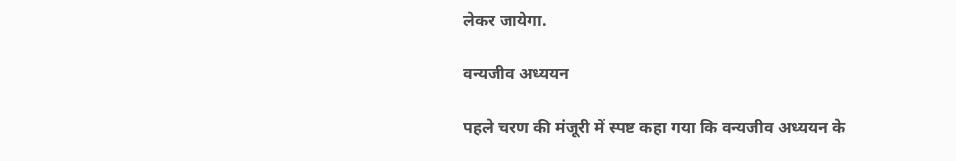लेकर जायेगा.

वन्यजीव अध्ययन

पहले चरण की मंजूरी में स्पष्ट कहा गया कि वन्यजीव अध्ययन के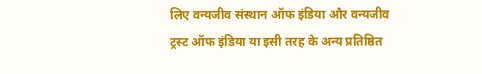लिए वन्यजीव संस्थान ऑफ इंडिया और वन्यजीव ट्रस्ट ऑफ इंडिया या इसी तरह के अन्य प्रतिष्ठित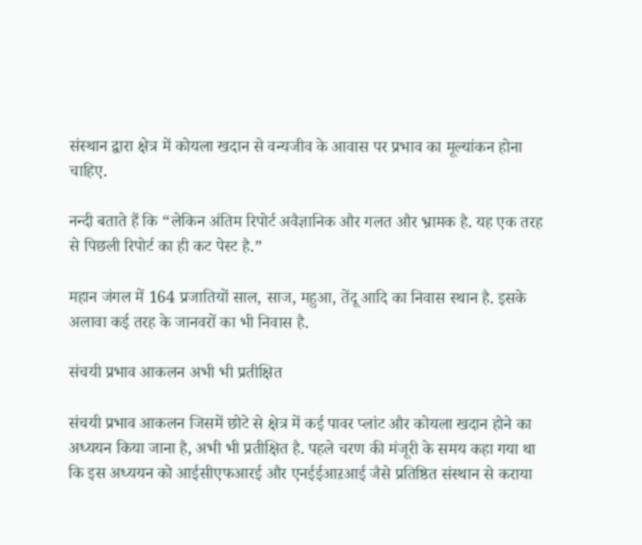संस्थान द्वारा क्षेत्र में कोयला खदान से वन्यजीव के आवास पर प्रभाव का मूल्यांकन होना चाहिए.

नन्दी बताते हैं कि “लेकिन अंतिम रिपोर्ट अवैज्ञानिक और गलत और भ्रामक है. यह एक तरह से पिछली रिपोर्ट का ही कट पेस्ट है.”

महान जंगल में 164 प्रजातियों साल, साज, महुआ, तेंदू आदि का निवास स्थान है. इसके अलावा कई तरह के जानवरों का भी निवास है.

संचयी प्रभाव आकलन अभी भी प्रतीक्षित

संचयी प्रभाव आकलन जिसमें छोटे से क्षेत्र में कई पावर प्लांट और कोयला खदान होने का अध्ययन किया जाना है, अभी भी प्रतीक्षित है. पहले चरण की मंजूरी के समय कहा गया था कि इस अध्ययन को आईसीएफआरई और एनईईआऱआई जैसे प्रतिष्ठित संस्थान से कराया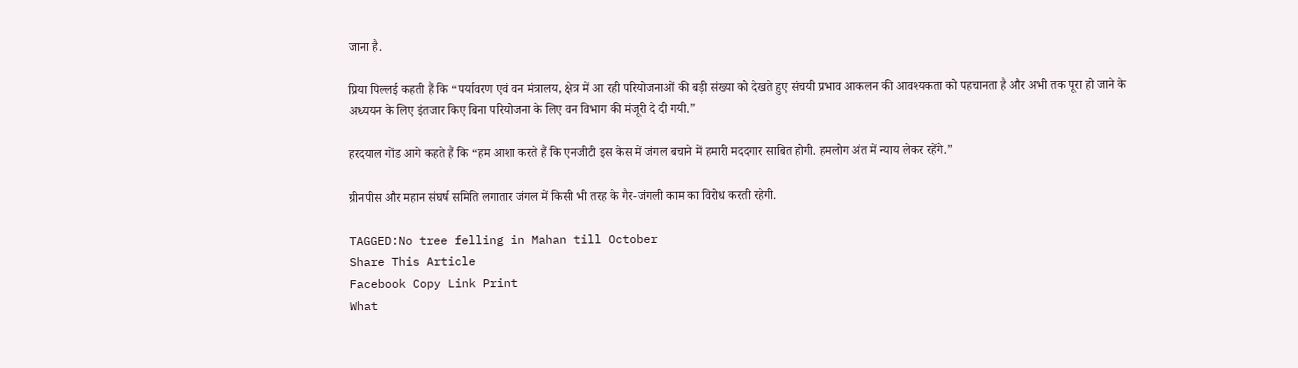जाना है.

प्रिया पिल्लई कहती हैं कि “पर्यावरण एवं वन मंत्रालय, क्षेत्र में आ रही परियोजनाओं की बड़ी संख्या को देखते हुए संचयी प्रभाव आकलन की आवश्यकता को पहचानता है और अभी तक पूरा हो जाने के अध्ययन के लिए इंतजार किए बिना परियोजना के लिए वन विभाग की मंजूरी दे दी गयी.”

हरदयाल गोंड आगे कहते हैं कि “हम आशा करते हैं कि एनजीटी इस केस में जंगल बचाने में हमारी मददगार साबित होगी. हमलोग अंत में न्याय लेकर रहेंगे.”

ग्रीनपीस और महान संघर्ष समिति लगातार जंगल में किसी भी तरह के गैर-जंगली काम का विरोध करती रहेगी.

TAGGED:No tree felling in Mahan till October
Share This Article
Facebook Copy Link Print
What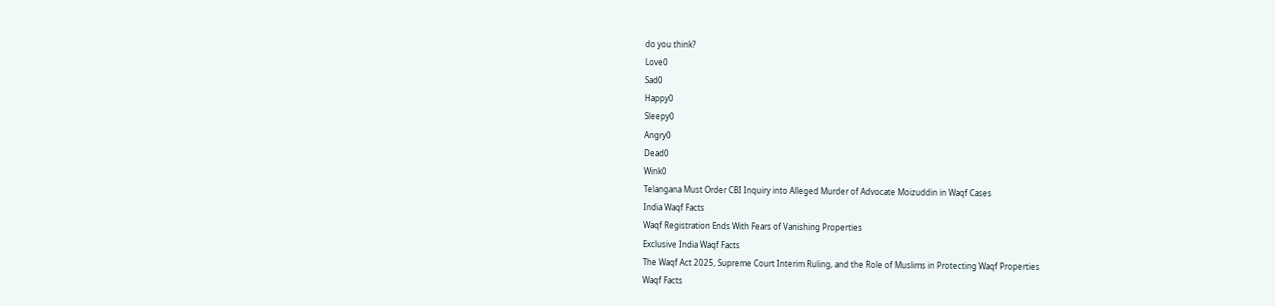do you think?
Love0
Sad0
Happy0
Sleepy0
Angry0
Dead0
Wink0
Telangana Must Order CBI Inquiry into Alleged Murder of Advocate Moizuddin in Waqf Cases
India Waqf Facts
Waqf Registration Ends With Fears of Vanishing Properties
Exclusive India Waqf Facts
The Waqf Act 2025, Supreme Court Interim Ruling, and the Role of Muslims in Protecting Waqf Properties
Waqf Facts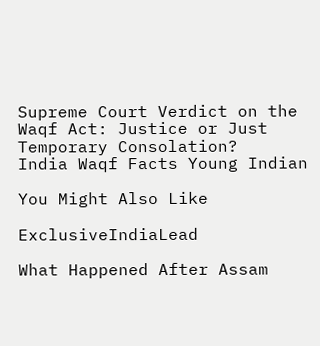Supreme Court Verdict on the Waqf Act: Justice or Just Temporary Consolation?
India Waqf Facts Young Indian

You Might Also Like

ExclusiveIndiaLead

What Happened After Assam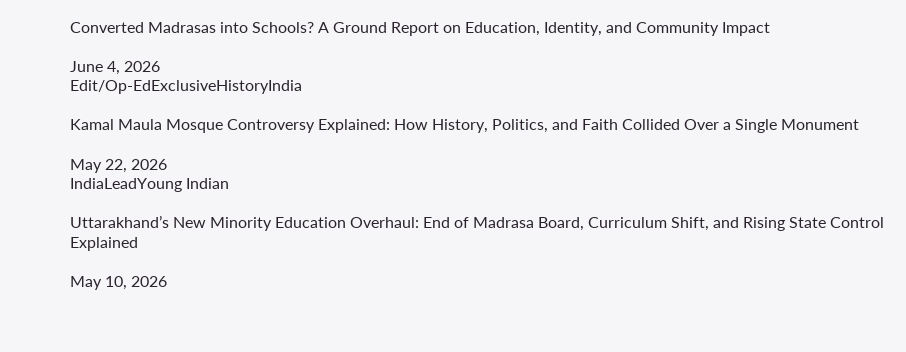Converted Madrasas into Schools? A Ground Report on Education, Identity, and Community Impact

June 4, 2026
Edit/Op-EdExclusiveHistoryIndia

Kamal Maula Mosque Controversy Explained: How History, Politics, and Faith Collided Over a Single Monument

May 22, 2026
IndiaLeadYoung Indian

Uttarakhand’s New Minority Education Overhaul: End of Madrasa Board, Curriculum Shift, and Rising State Control Explained

May 10, 2026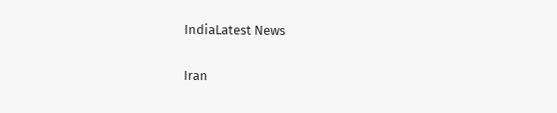IndiaLatest News

Iran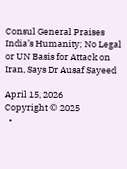Consul General Praises India’s Humanity; No Legal or UN Basis for Attack on Iran, Says Dr Ausaf Sayeed

April 15, 2026
Copyright © 2025
  •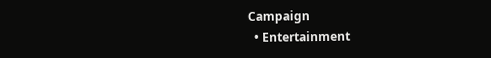Campaign
  • Entertainment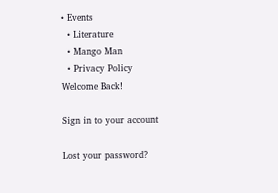• Events
  • Literature
  • Mango Man
  • Privacy Policy
Welcome Back!

Sign in to your account

Lost your password?